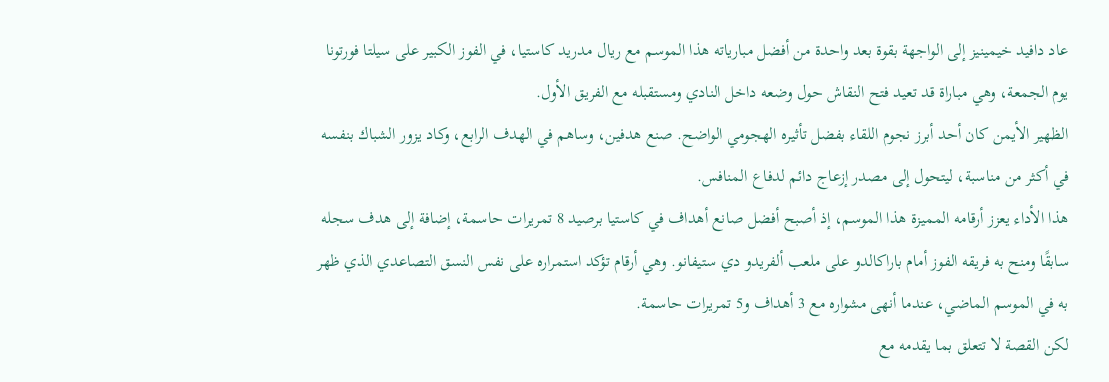عاد دافيد خيمينيز إلى الواجهة بقوة بعد واحدة من أفضل مبارياته هذا الموسم مع ريال مدريد كاستيا، في الفوز الكبير على سيلتا فورتونا يوم الجمعة، وهي مباراة قد تعيد فتح النقاش حول وضعه داخل النادي ومستقبله مع الفريق الأول.
الظهير الأيمن كان أحد أبرز نجوم اللقاء بفضل تأثيره الهجومي الواضح. صنع هدفين، وساهم في الهدف الرابع، وكاد يزور الشباك بنفسه في أكثر من مناسبة، ليتحول إلى مصدر إزعاج دائم لدفاع المنافس.
هذا الأداء يعزز أرقامه المميزة هذا الموسم، إذ أصبح أفضل صانع أهداف في كاستيا برصيد 8 تمريرات حاسمة، إضافة إلى هدف سجله سابقًا ومنح به فريقه الفوز أمام باراكالدو على ملعب ألفريدو دي ستيفانو. وهي أرقام تؤكد استمراره على نفس النسق التصاعدي الذي ظهر به في الموسم الماضي، عندما أنهى مشواره مع 3 أهداف و5 تمريرات حاسمة.
لكن القصة لا تتعلق بما يقدمه مع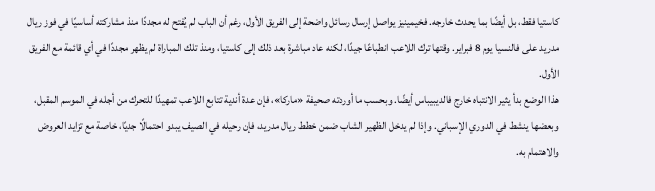كاستيا فقط، بل أيضًا بما يحدث خارجه. فخيمينيز يواصل إرسال رسائل واضحة إلى الفريق الأول، رغم أن الباب لم يُفتح له مجددًا منذ مشاركته أساسيًا في فوز ريال مدريد على فالنسيا يوم 8 فبراير. وقتها ترك اللاعب انطباعًا جيدًا، لكنه عاد مباشرة بعد ذلك إلى كاستيا، ومنذ تلك المباراة لم يظهر مجددًا في أي قائمة مع الفريق الأول.
هذا الوضع بدأ يثير الانتباه خارج فالديبيباس أيضًا. وبحسب ما أوردته صحيفة «ماركا»، فإن عدة أندية تتابع اللاعب تمهيدًا للتحرك من أجله في الموسم المقبل، وبعضها ينشط في الدوري الإسباني. وإذا لم يدخل الظهير الشاب ضمن خطط ريال مدريد، فإن رحيله في الصيف يبدو احتمالًا جديًا، خاصة مع تزايد العروض والاهتمام به.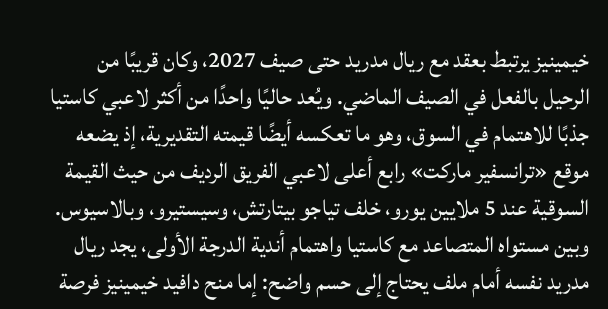خيمينيز يرتبط بعقد مع ريال مدريد حتى صيف 2027، وكان قريبًا من الرحيل بالفعل في الصيف الماضي. ويُعد حاليًا واحدًا من أكثر لاعبي كاستيا جذبًا للاهتمام في السوق، وهو ما تعكسه أيضًا قيمته التقديرية، إذ يضعه موقع «ترانسفير ماركت» رابع أعلى لاعبي الفريق الرديف من حيث القيمة السوقية عند 5 ملايين يورو، خلف تياجو بيتارتش، وسيستيرو، وبالاسيوس.
وبين مستواه المتصاعد مع كاستيا واهتمام أندية الدرجة الأولى، يجد ريال مدريد نفسه أمام ملف يحتاج إلى حسم واضح: إما منح دافيد خيمينيز فرصة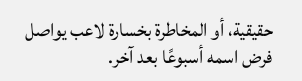حقيقية، أو المخاطرة بخسارة لاعب يواصل فرض اسمه أسبوعًا بعد آخر.